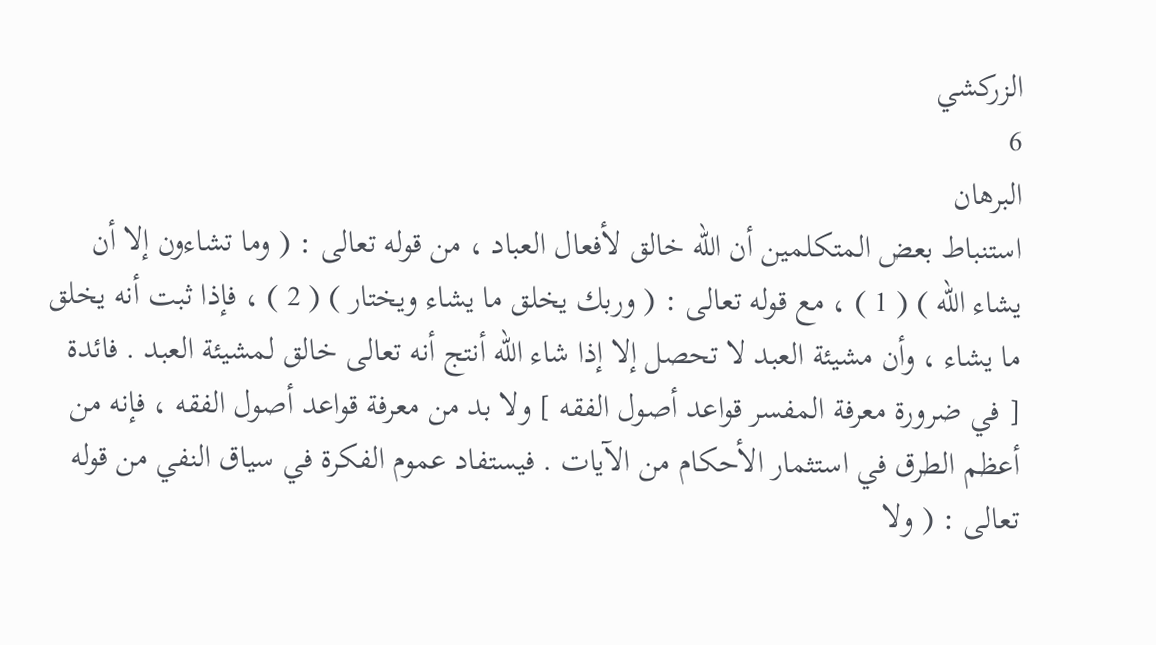الزركشي
6
البرهان
استنباط بعض المتكلمين أن الله خالق لأفعال العباد ، من قوله تعالى : ( وما تشاءون إلا أن يشاء الله ) ( 1 ) ، مع قوله تعالى : ( وربك يخلق ما يشاء ويختار ) ( 2 ) ، فإذا ثبت أنه يخلق ما يشاء ، وأن مشيئة العبد لا تحصل إلا إذا شاء الله أنتج أنه تعالى خالق لمشيئة العبد . فائدة [ في ضرورة معرفة المفسر قواعد أصول الفقه ] ولا بد من معرفة قواعد أصول الفقه ، فإنه من أعظم الطرق في استثمار الأحكام من الآيات . فيستفاد عموم الفكرة في سياق النفي من قوله تعالى : ( ولا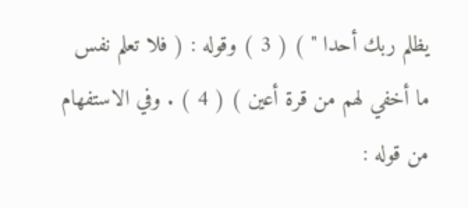يظلم ربك أحدا " ) ( 3 ) وقوله : ( فلا تعلم نفس ما أخفي لهم من قرة أعين ) ( 4 ) . وفي الاستفهام من قوله :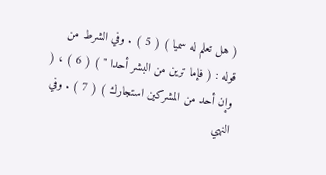( هل تعلم له سميا ) ( 5 ) . وفي الشرط من قوله : ( فإما ترين من البشر أحدا " ) ( 6 ) ، ( وإن أحد من المشركين استجارك ) ( 7 ) . وفي النهي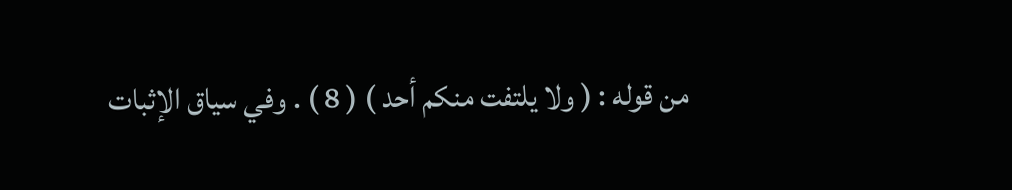من قوله : ( ولا يلتفت منكم أحد ) ( 8 ) . وفي سياق الإثبات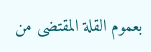بعموم القلة المقتضى من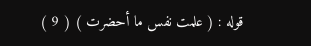قوله : ( علمت نفس ما أحضرت ) ( 9 )